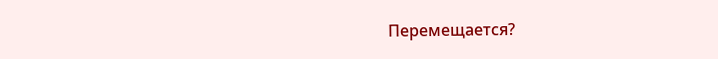Перемещается?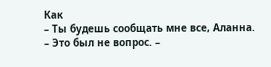Как
– Ты будешь сообщать мне все, Аланна. – Это был не вопрос. –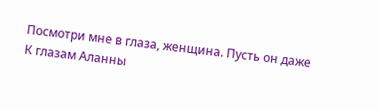Посмотри мне в глаза, женщина. Пусть он даже
К глазам Аланны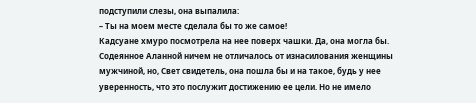подступили слезы, она выпалила:
– Ты на моем месте сделала бы то же самое!
Кадсуане хмуро посмотрела на нее поверх чашки. Да, она могла бы. Содеянное Аланной ничем не отличалось от изнасилования женщины мужчиной, но, Свет свидетель, она пошла бы и на такое, будь у нее уверенность, что это послужит достижению ее цели. Но не имело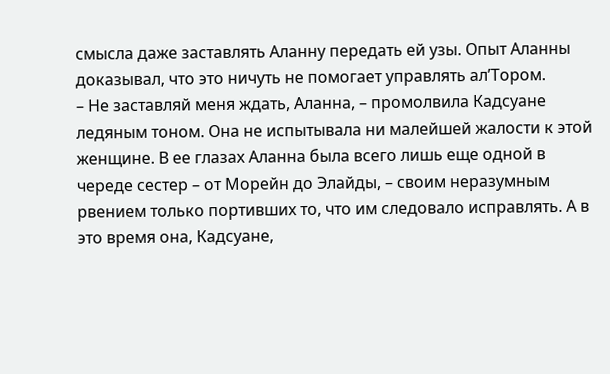смысла даже заставлять Аланну передать ей узы. Опыт Аланны доказывал, что это ничуть не помогает управлять ал’Тором.
– Не заставляй меня ждать, Аланна, – промолвила Кадсуане ледяным тоном. Она не испытывала ни малейшей жалости к этой женщине. В ее глазах Аланна была всего лишь еще одной в череде сестер – от Морейн до Элайды, – своим неразумным рвением только портивших то, что им следовало исправлять. А в это время она, Кадсуане,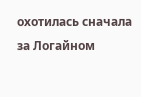охотилась сначала за Логайном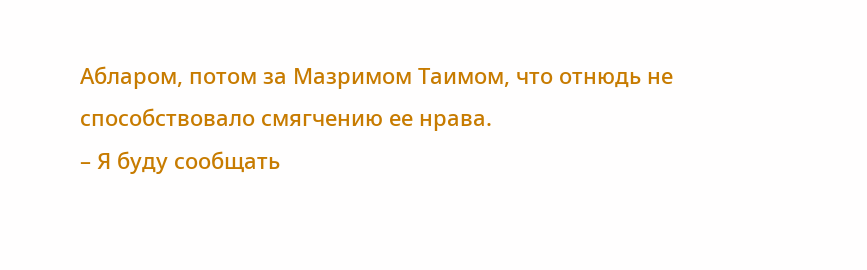Абларом, потом за Мазримом Таимом, что отнюдь не способствовало смягчению ее нрава.
– Я буду сообщать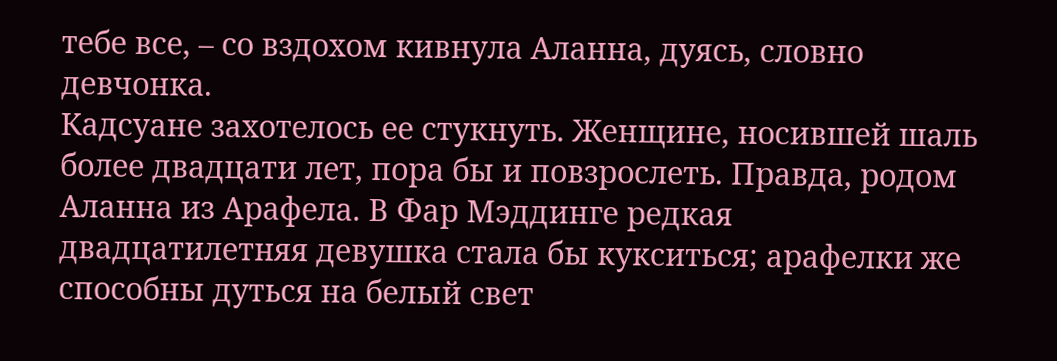тебе все, – со вздохом кивнула Аланна, дуясь, словно девчонка.
Кадсуане захотелось ее стукнуть. Женщине, носившей шаль более двадцати лет, пора бы и повзрослеть. Правда, родом Аланна из Арафела. В Фар Мэддинге редкая двадцатилетняя девушка стала бы кукситься; арафелки же способны дуться на белый свет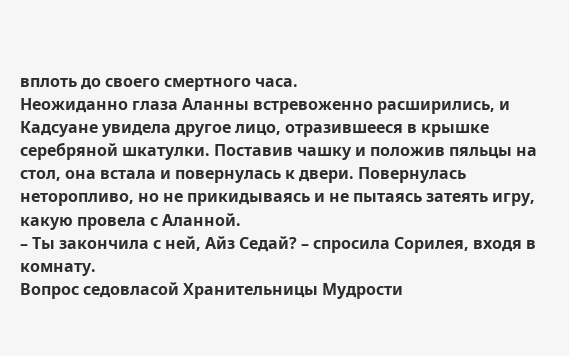вплоть до своего смертного часа.
Неожиданно глаза Аланны встревоженно расширились, и Кадсуане увидела другое лицо, отразившееся в крышке серебряной шкатулки. Поставив чашку и положив пяльцы на стол, она встала и повернулась к двери. Повернулась неторопливо, но не прикидываясь и не пытаясь затеять игру, какую провела с Аланной.
– Ты закончила с ней, Айз Седай? – спросила Сорилея, входя в комнату.
Вопрос седовласой Хранительницы Мудрости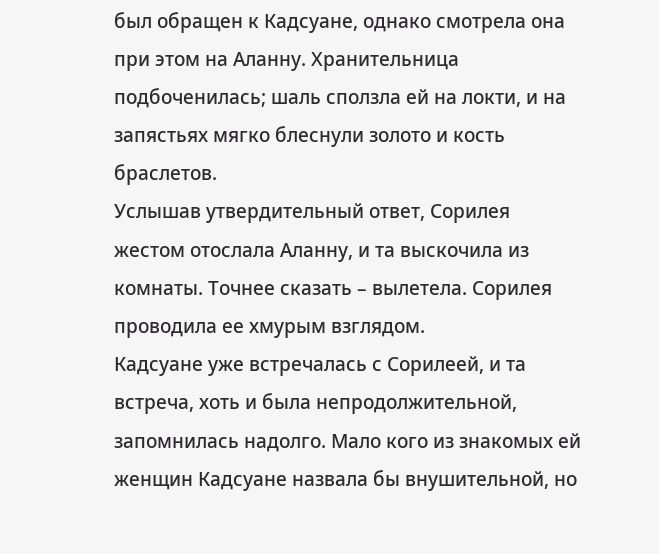был обращен к Кадсуане, однако смотрела она при этом на Аланну. Хранительница подбоченилась; шаль сползла ей на локти, и на запястьях мягко блеснули золото и кость браслетов.
Услышав утвердительный ответ, Сорилея жестом отослала Аланну, и та выскочила из комнаты. Точнее сказать – вылетела. Сорилея проводила ее хмурым взглядом.
Кадсуане уже встречалась с Сорилеей, и та встреча, хоть и была непродолжительной, запомнилась надолго. Мало кого из знакомых ей женщин Кадсуане назвала бы внушительной, но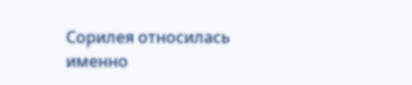Сорилея относилась именно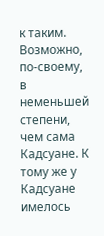к таким. Возможно, по-своему, в неменьшей степени, чем сама Кадсуане. К тому же у Кадсуане имелось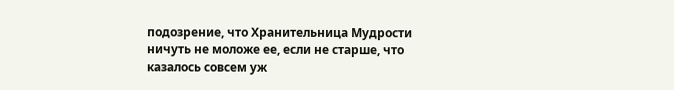подозрение, что Хранительница Мудрости ничуть не моложе ее, если не старше, что казалось совсем уж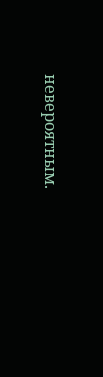невероятным.